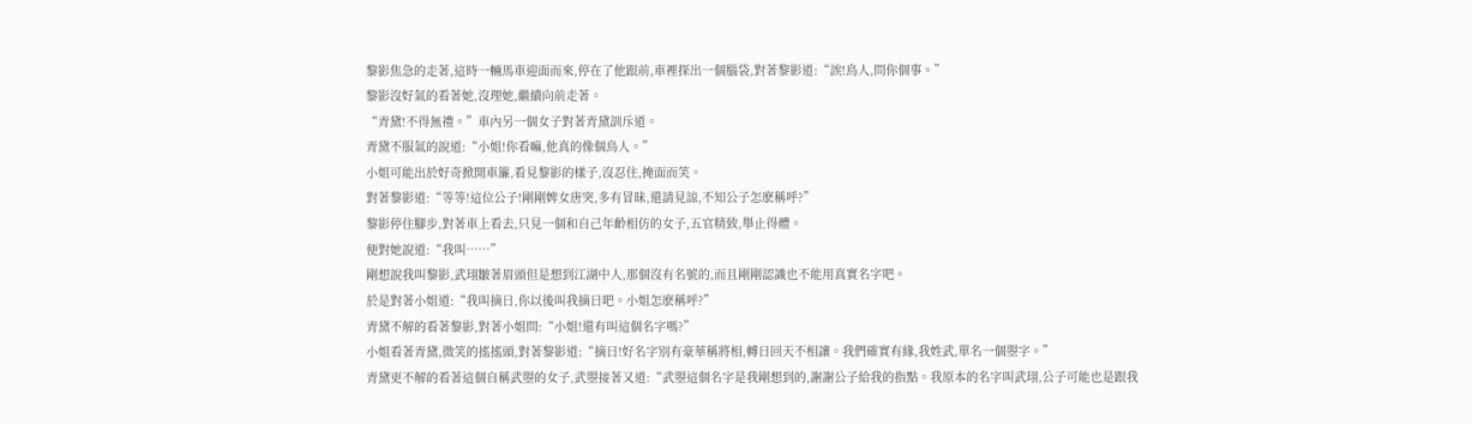黎影焦急的走著,這時一輛馬車迎面而來,停在了他跟前,車裡探出一個腦袋,對著黎影道:“誒!鳥人,問你個事。”
黎影沒好氣的看著她,沒理她,繼續向前走著。
“青黛!不得無禮。”車內另一個女子對著青黛訓斥道。
青黛不服氣的說道:“小姐!你看嘛,他真的像個鳥人。”
小姐可能出於好奇掀開車簾,看見黎影的樣子,沒忍住,掩面而笑。
對著黎影道:“等等!這位公子!剛剛婢女唐突,多有冒昧,還請見諒,不知公子怎麽稱呼?”
黎影停住腳步,對著車上看去,只見一個和自己年齡相仿的女子,五官精致,舉止得體。
便對她說道:“我叫……”
剛想說我叫黎影,武珝皺著眉頭但是想到江湖中人,那個沒有名號的,而且剛剛認識也不能用真實名字吧。
於是對著小姐道:“我叫摘日,你以後叫我摘日吧。小姐怎麽稱呼?”
青黛不解的看著黎影,對著小姐問:“小姐!還有叫這個名字嗎?”
小姐看著青黛,微笑的搖搖頭,對著黎影道:“摘日!好名字別有豪華稱將相,轉日回天不相讓。我們確實有緣,我姓武,單名一個曌字。”
青黛更不解的看著這個自稱武曌的女子,武曌接著又道:“武曌這個名字是我剛想到的,謝謝公子給我的指點。我原本的名字叫武珝,公子可能也是跟我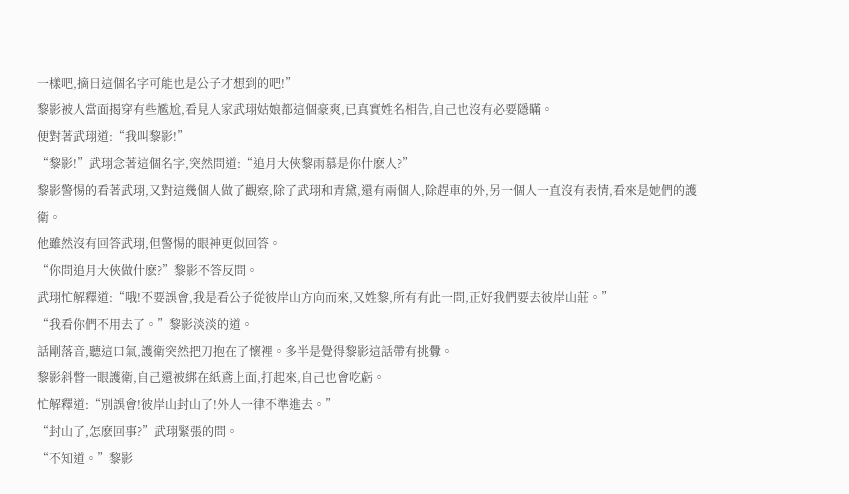一樣吧,摘日這個名字可能也是公子才想到的吧!”
黎影被人當面揭穿有些尷尬,看見人家武珝姑娘都這個豪爽,已真實姓名相告,自己也沒有必要隱瞞。
便對著武珝道:“我叫黎影!”
“黎影!”武珝念著這個名字,突然問道:“追月大俠黎雨慕是你什麽人?”
黎影警惕的看著武珝,又對這幾個人做了觀察,除了武珝和青黛,還有兩個人,除趕車的外,另一個人一直沒有表情,看來是她們的護衛。
他雖然沒有回答武珝,但警惕的眼神更似回答。
“你問追月大俠做什麽?”黎影不答反問。
武珝忙解釋道:“哦!不要誤會,我是看公子從彼岸山方向而來,又姓黎,所有有此一問,正好我們要去彼岸山莊。”
“我看你們不用去了。”黎影淡淡的道。
話剛落音,聽這口氣,護衛突然把刀抱在了懷裡。多半是覺得黎影這話帶有挑釁。
黎影斜瞥一眼護衛,自己還被綁在紙鳶上面,打起來,自己也會吃虧。
忙解釋道:“別誤會!彼岸山封山了!外人一律不準進去。”
“封山了,怎麽回事?”武珝緊張的問。
“不知道。”黎影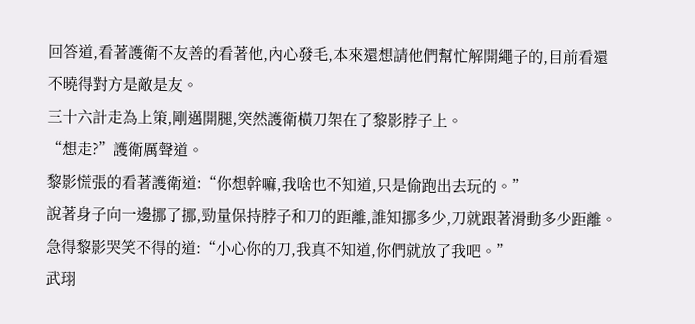回答道,看著護衛不友善的看著他,內心發毛,本來還想請他們幫忙解開繩子的,目前看還不曉得對方是敵是友。
三十六計走為上策,剛邁開腿,突然護衛橫刀架在了黎影脖子上。
“想走?”護衛厲聲道。
黎影慌張的看著護衛道:“你想幹嘛,我啥也不知道,只是偷跑出去玩的。”
說著身子向一邊挪了挪,勁量保持脖子和刀的距離,誰知挪多少,刀就跟著滑動多少距離。
急得黎影哭笑不得的道:“小心你的刀,我真不知道,你們就放了我吧。”
武珝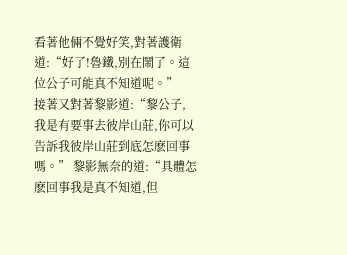看著他倆不覺好笑,對著護衛道:“好了!魯鐵,別在鬧了。這位公子可能真不知道呢。”
接著又對著黎影道:“黎公子,
我是有要事去彼岸山莊,你可以告訴我彼岸山莊到底怎麽回事嗎。” 黎影無奈的道:“具體怎麽回事我是真不知道,但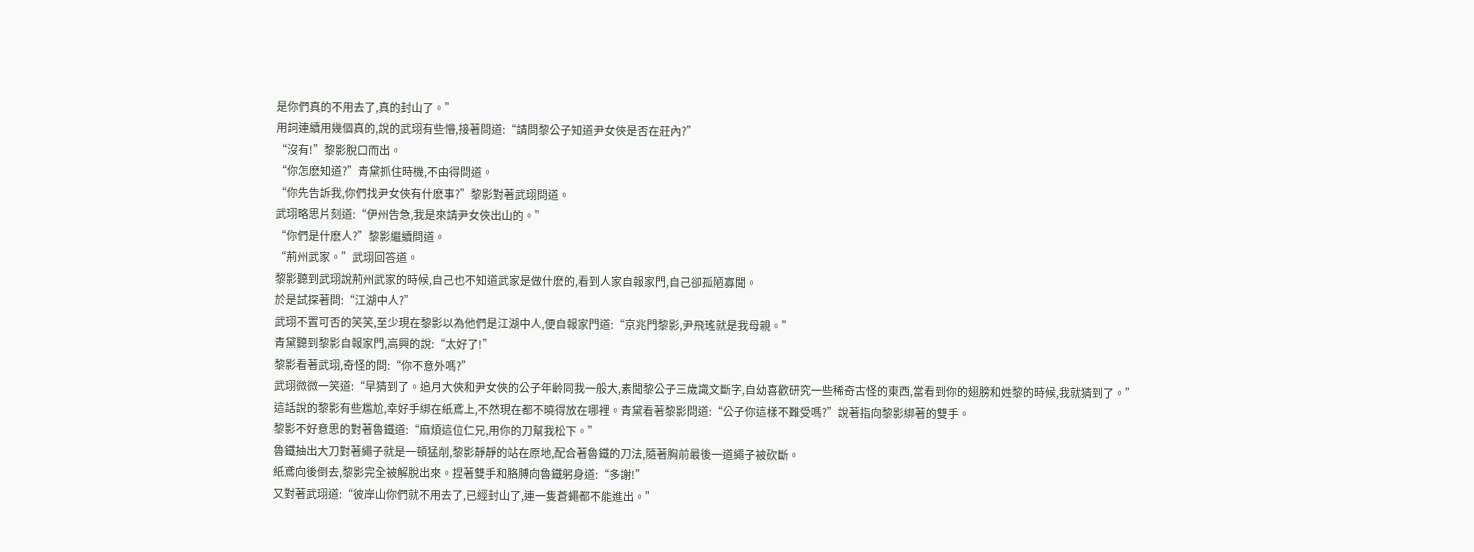是你們真的不用去了,真的封山了。”
用詞連續用幾個真的,說的武珝有些懵,接著問道:“請問黎公子知道尹女俠是否在莊內?”
“沒有!”黎影脫口而出。
“你怎麽知道?”青黛抓住時機,不由得問道。
“你先告訴我,你們找尹女俠有什麽事?”黎影對著武珝問道。
武珝略思片刻道:“伊州告急,我是來請尹女俠出山的。”
“你們是什麽人?”黎影繼續問道。
“荊州武家。”武珝回答道。
黎影聽到武珝說荊州武家的時候,自己也不知道武家是做什麽的,看到人家自報家門,自己卻孤陋寡聞。
於是試探著問:“江湖中人?”
武珝不置可否的笑笑,至少現在黎影以為他們是江湖中人,便自報家門道:“京兆門黎影,尹飛瑤就是我母親。”
青黛聽到黎影自報家門,高興的說:“太好了!”
黎影看著武珝,奇怪的問:“你不意外嗎?”
武珝微微一笑道:“早猜到了。追月大俠和尹女俠的公子年齡同我一般大,素聞黎公子三歲識文斷字,自幼喜歡研究一些稀奇古怪的東西,當看到你的翅膀和姓黎的時候,我就猜到了。”
這話說的黎影有些尷尬,幸好手綁在紙鳶上,不然現在都不曉得放在哪裡。青黛看著黎影問道:“公子你這樣不難受嗎?”說著指向黎影綁著的雙手。
黎影不好意思的對著魯鐵道:“麻煩這位仁兄,用你的刀幫我松下。”
魯鐵抽出大刀對著繩子就是一頓猛削,黎影靜靜的站在原地,配合著魯鐵的刀法,隨著胸前最後一道繩子被砍斷。
紙鳶向後倒去,黎影完全被解脫出來。捏著雙手和胳膊向魯鐵躬身道:“多謝!”
又對著武珝道:“彼岸山你們就不用去了,已經封山了,連一隻蒼蠅都不能進出。”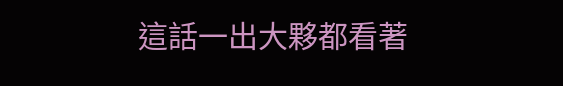這話一出大夥都看著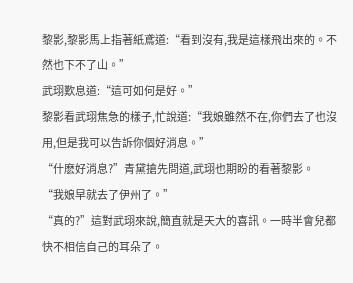黎影,黎影馬上指著紙鳶道:“看到沒有,我是這樣飛出來的。不然也下不了山。”
武珝歎息道:“這可如何是好。”
黎影看武珝焦急的樣子,忙說道:“我娘雖然不在,你們去了也沒用,但是我可以告訴你個好消息。”
“什麽好消息?”青黛搶先問道,武珝也期盼的看著黎影。
“我娘早就去了伊州了。”
“真的?”這對武珝來說,簡直就是天大的喜訊。一時半會兒都快不相信自己的耳朵了。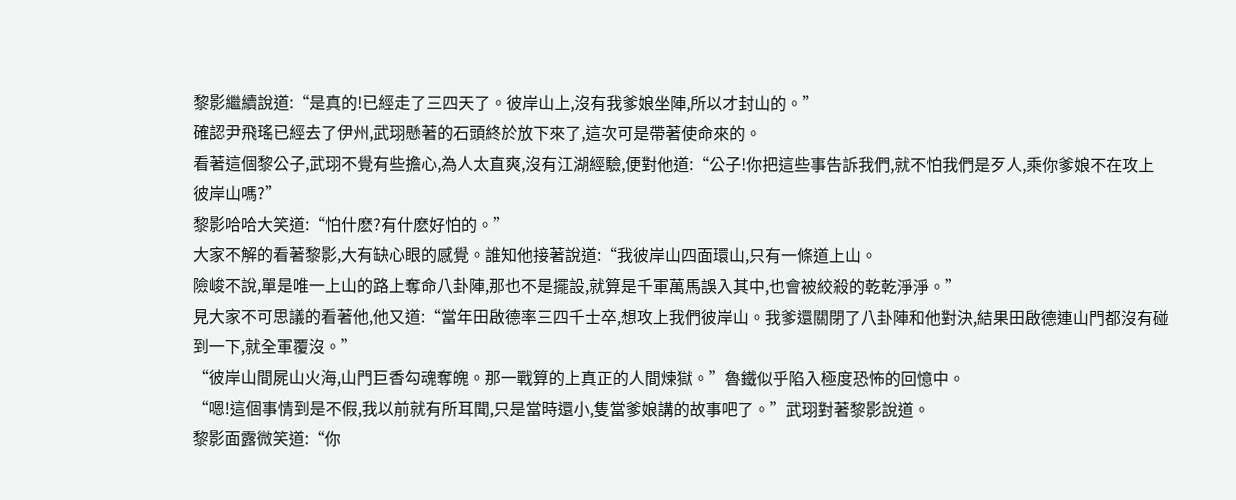黎影繼續說道:“是真的!已經走了三四天了。彼岸山上,沒有我爹娘坐陣,所以才封山的。”
確認尹飛瑤已經去了伊州,武珝懸著的石頭終於放下來了,這次可是帶著使命來的。
看著這個黎公子,武珝不覺有些擔心,為人太直爽,沒有江湖經驗,便對他道:“公子!你把這些事告訴我們,就不怕我們是歹人,乘你爹娘不在攻上彼岸山嗎?”
黎影哈哈大笑道:“怕什麽?有什麽好怕的。”
大家不解的看著黎影,大有缺心眼的感覺。誰知他接著說道:“我彼岸山四面環山,只有一條道上山。
險峻不說,單是唯一上山的路上奪命八卦陣,那也不是擺設,就算是千軍萬馬誤入其中,也會被絞殺的乾乾淨淨。”
見大家不可思議的看著他,他又道:“當年田啟德率三四千士卒,想攻上我們彼岸山。我爹還關閉了八卦陣和他對決,結果田啟德連山門都沒有碰到一下,就全軍覆沒。”
“彼岸山間屍山火海,山門巨香勾魂奪魄。那一戰算的上真正的人間煉獄。”魯鐵似乎陷入極度恐怖的回憶中。
“嗯!這個事情到是不假,我以前就有所耳聞,只是當時還小,隻當爹娘講的故事吧了。”武珝對著黎影說道。
黎影面露微笑道:“你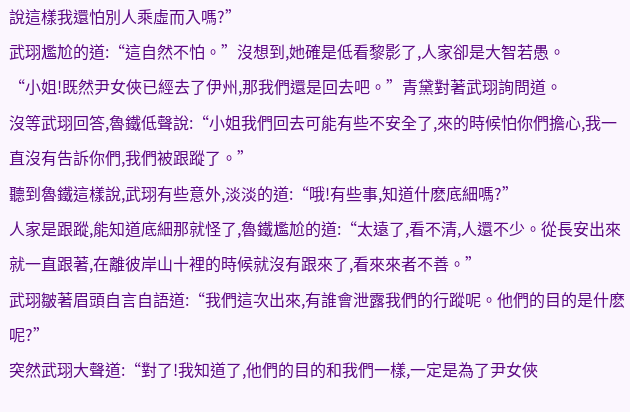說這樣我還怕別人乘虛而入嗎?”
武珝尷尬的道:“這自然不怕。”沒想到,她確是低看黎影了,人家卻是大智若愚。
“小姐!既然尹女俠已經去了伊州,那我們還是回去吧。”青黛對著武珝詢問道。
沒等武珝回答,魯鐵低聲說:“小姐我們回去可能有些不安全了,來的時候怕你們擔心,我一直沒有告訴你們,我們被跟蹤了。”
聽到魯鐵這樣說,武珝有些意外,淡淡的道:“哦!有些事,知道什麽底細嗎?”
人家是跟蹤,能知道底細那就怪了,魯鐵尷尬的道:“太遠了,看不清,人還不少。從長安出來就一直跟著,在離彼岸山十裡的時候就沒有跟來了,看來來者不善。”
武珝皺著眉頭自言自語道:“我們這次出來,有誰會泄露我們的行蹤呢。他們的目的是什麽呢?”
突然武珝大聲道:“對了!我知道了,他們的目的和我們一樣,一定是為了尹女俠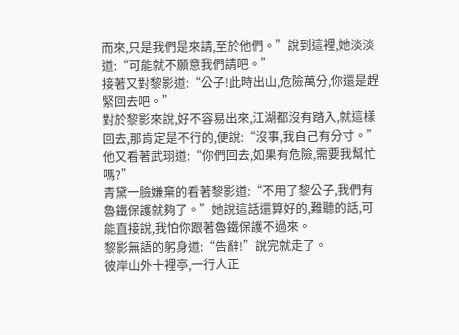而來,只是我們是來請,至於他們。”說到這裡,她淡淡道:“可能就不願意我們請吧。”
接著又對黎影道:“公子!此時出山,危險萬分,你還是趕緊回去吧。”
對於黎影來說,好不容易出來,江湖都沒有踏入,就這樣回去,那肯定是不行的,便說:“沒事,我自己有分寸。”
他又看著武珝道:“你們回去,如果有危險,需要我幫忙嗎?”
青黛一臉嫌棄的看著黎影道:“不用了黎公子,我們有魯鐵保護就夠了。”她說這話還算好的,難聽的話,可能直接說,我怕你跟著魯鐵保護不過來。
黎影無語的躬身道:“告辭!”說完就走了。
彼岸山外十裡亭,一行人正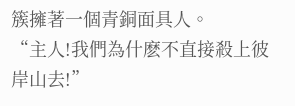簇擁著一個青銅面具人。
“主人!我們為什麽不直接殺上彼岸山去!”